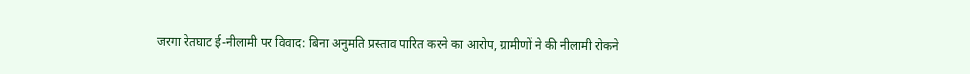जरगा रेतघाट ई-नीलामी पर विवाद: बिना अनुमति प्रस्ताव पारित करने का आरोप, ग्रामीणों ने की नीलामी रोकने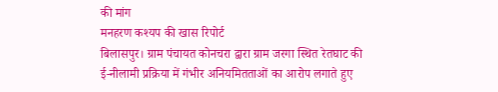की मांग
मनहरण कश्यप की खास रिपोर्ट
बिलासपुर। ग्राम पंचायत कोनचरा द्वारा ग्राम जरगा स्थित रेतघाट की ई-नीलामी प्रक्रिया में गंभीर अनियमितताओं का आरोप लगाते हुए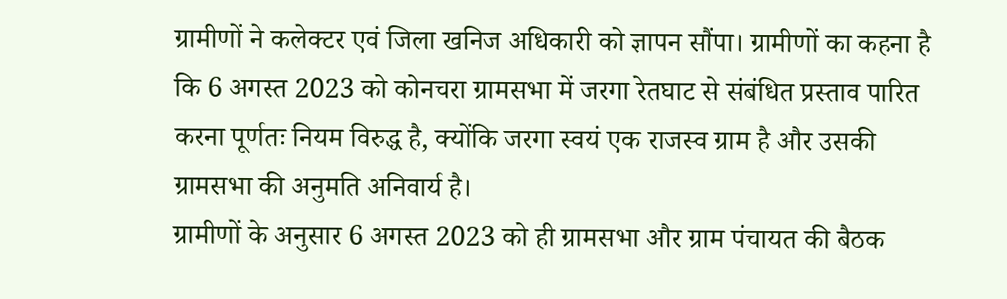ग्रामीणों ने कलेक्टर एवं जिला खनिज अधिकारी को ज्ञापन सौंपा। ग्रामीणों का कहना है कि 6 अगस्त 2023 को कोनचरा ग्रामसभा में जरगा रेतघाट से संबंधित प्रस्ताव पारित करना पूर्णतः नियम विरुद्ध है, क्योंकि जरगा स्वयं एक राजस्व ग्राम है और उसकी ग्रामसभा की अनुमति अनिवार्य है।
ग्रामीणों के अनुसार 6 अगस्त 2023 को ही ग्रामसभा और ग्राम पंचायत की बैठक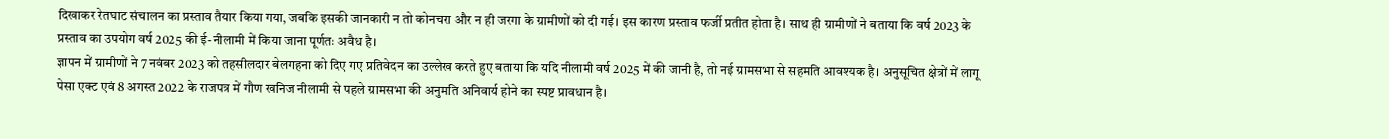दिखाकर रेतघाट संचालन का प्रस्ताव तैयार किया गया, जबकि इसकी जानकारी न तो कोनचरा और न ही जरगा के ग्रामीणों को दी गई। इस कारण प्रस्ताव फर्जी प्रतीत होता है। साथ ही ग्रामीणों ने बताया कि वर्ष 2023 के प्रस्ताव का उपयोग वर्ष 2025 की ई-नीलामी में किया जाना पूर्णतः अवैध है।
ज्ञापन में ग्रामीणों ने 7 नवंबर 2023 को तहसीलदार बेलगहना को दिए गए प्रतिवेदन का उल्लेख करते हुए बताया कि यदि नीलामी वर्ष 2025 में की जानी है, तो नई ग्रामसभा से सहमति आवश्यक है। अनुसूचित क्षेत्रों में लागू पेसा एक्ट एवं 8 अगस्त 2022 के राजपत्र में गौण खनिज नीलामी से पहले ग्रामसभा की अनुमति अनिवार्य होने का स्पष्ट प्रावधान है।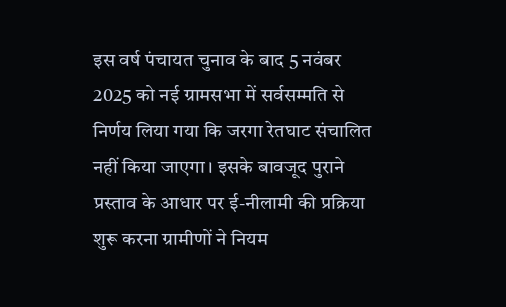इस वर्ष पंचायत चुनाव के बाद 5 नवंबर 2025 को नई ग्रामसभा में सर्वसम्मति से निर्णय लिया गया कि जरगा रेतघाट संचालित नहीं किया जाएगा। इसके बावजूद पुराने प्रस्ताव के आधार पर ई-नीलामी की प्रक्रिया शुरू करना ग्रामीणों ने नियम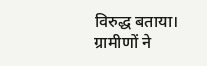विरुद्ध बताया।
ग्रामीणों ने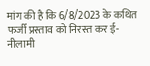मांग की है कि 6/8/2023 के कथित फर्जी प्रस्ताव को निरस्त कर ई-नीलामी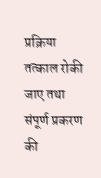प्रक्रिया तत्काल रोकी जाए तथा संपूर्ण प्रकरण की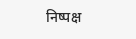निष्पक्ष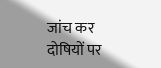जांच कर दोषियों पर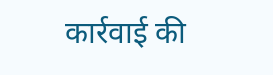कार्रवाई की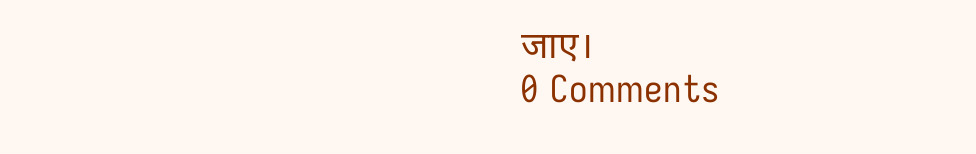जाए।
0 Comments